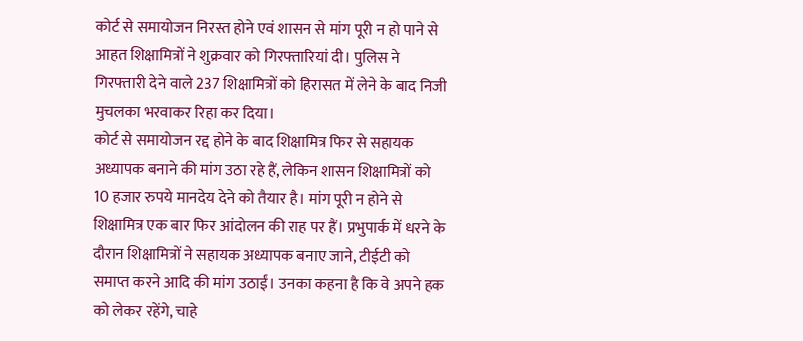कोर्ट से समायोजन निरस्त होने एवं शासन से मांग पूरी न हो पाने से आहत शिक्षामित्रों ने शुक्रवार को गिरफ्तारियां दी। पुलिस ने गिरफ्तारी देने वाले 237 शिक्षामित्रों को हिरासत में लेने के बाद निजी मुचलका भरवाकर रिहा कर दिया।
कोर्ट से समायोजन रद्द होने के बाद शिक्षामित्र फिर से सहायक अध्यापक बनाने की मांग उठा रहे हैं, लेकिन शासन शिक्षामित्रों को 10 हजार रुपये मानदेय देने को तैयार है। मांग पूरी न होने से शिक्षामित्र एक बार फिर आंदोलन की राह पर हैं। प्रभुपार्क में धरने के दौरान शिक्षामित्रों ने सहायक अध्यापक बनाए जाने, टीईटी को समाप्त करने आदि की मांग उठाईं। उनका कहना है कि वे अपने हक को लेकर रहेंगे, चाहे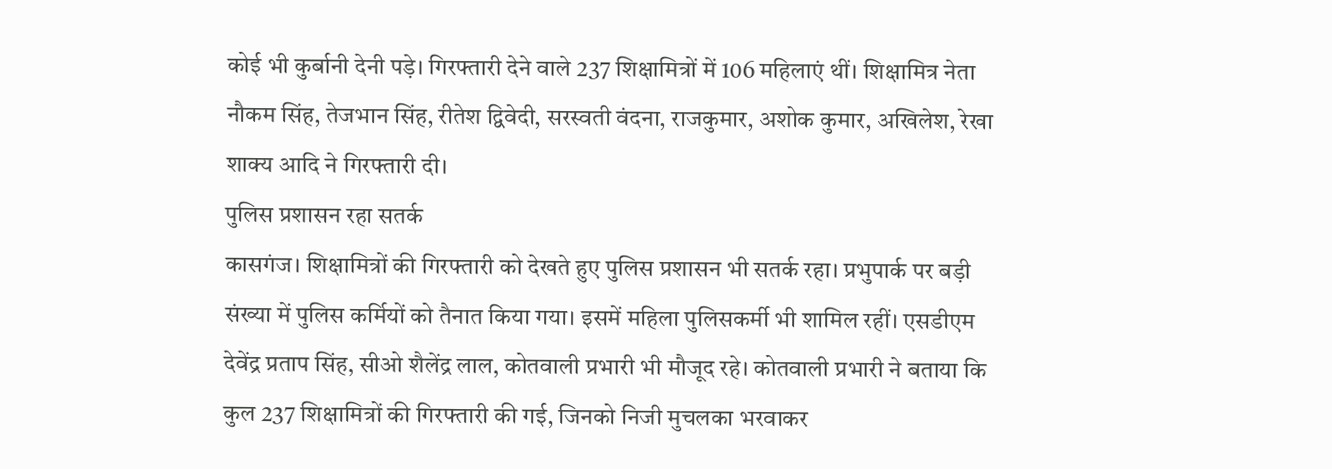कोई भी कुर्बानी देनी पड़े। गिरफ्तारी देने वाले 237 शिक्षामित्रों में 106 महिलाएं थीं। शिक्षामित्र नेता नौकम सिंह, तेजभान सिंह, रीतेश द्विवेदी, सरस्वती वंदना, राजकुमार, अशोक कुमार, अखिलेश, रेखा शाक्य आदि ने गिरफ्तारी दी।
पुलिस प्रशासन रहा सतर्क
कासगंज। शिक्षामित्रों की गिरफ्तारी को देखते हुए पुलिस प्रशासन भी सतर्क रहा। प्रभुपार्क पर बड़ी संख्या में पुलिस कर्मियों को तैनात किया गया। इसमें महिला पुलिसकर्मी भी शामिल रहीं। एसडीएम देवेंद्र प्रताप सिंह, सीओ शैलेंद्र लाल, कोतवाली प्रभारी भी मौजूद रहे। कोतवाली प्रभारी ने बताया कि कुल 237 शिक्षामित्रों की गिरफ्तारी की गई, जिनको निजी मुचलका भरवाकर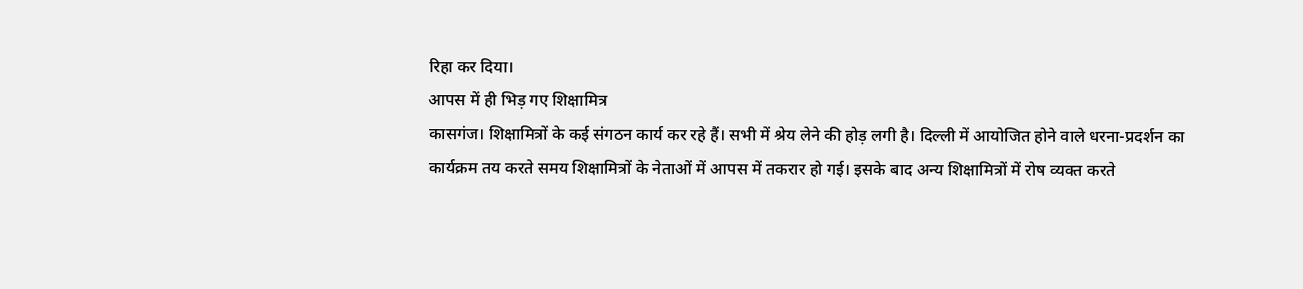रिहा कर दिया।
आपस में ही भिड़ गए शिक्षामित्र
कासगंज। शिक्षामित्रों के कई संगठन कार्य कर रहे हैं। सभी में श्रेय लेने की होड़ लगी है। दिल्ली में आयोजित होने वाले धरना-प्रदर्शन का कार्यक्रम तय करते समय शिक्षामित्रों के नेताओं में आपस में तकरार हो गई। इसके बाद अन्य शिक्षामित्रों में रोष व्यक्त करते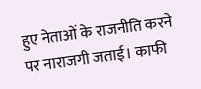हुए नेताओं के राजनीति करने पर नाराजगी जताई। काफी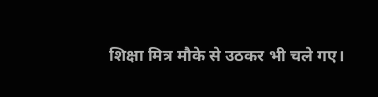शिक्षा मित्र मौके से उठकर भी चले गए।